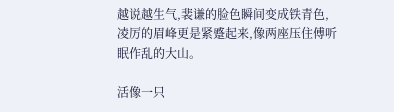越说越生气,裴谦的脸色瞬间变成铁青色,凌厉的眉峰更是紧蹙起来,像两座压住傅听眠作乱的大山。

活像一只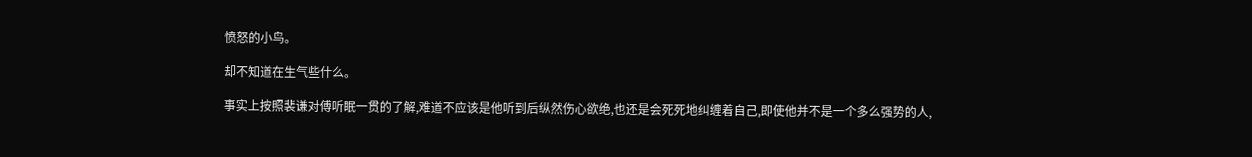愤怒的小鸟。

却不知道在生气些什么。

事实上按照裴谦对傅听眠一贯的了解,难道不应该是他听到后纵然伤心欲绝,也还是会死死地纠缠着自己,即使他并不是一个多么强势的人,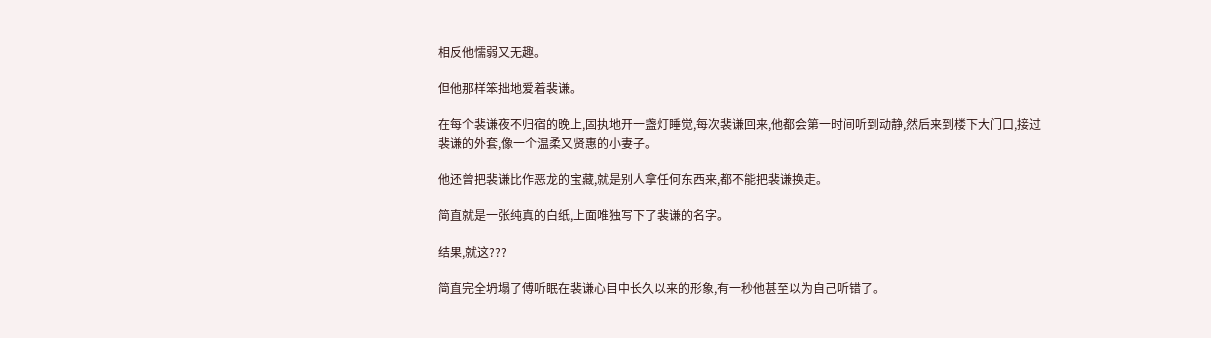相反他懦弱又无趣。

但他那样笨拙地爱着裴谦。

在每个裴谦夜不归宿的晚上,固执地开一盏灯睡觉,每次裴谦回来,他都会第一时间听到动静,然后来到楼下大门口,接过裴谦的外套,像一个温柔又贤惠的小妻子。

他还曾把裴谦比作恶龙的宝藏,就是别人拿任何东西来,都不能把裴谦换走。

简直就是一张纯真的白纸,上面唯独写下了裴谦的名字。

结果,就这???

简直完全坍塌了傅听眠在裴谦心目中长久以来的形象,有一秒他甚至以为自己听错了。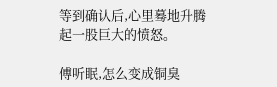等到确认后,心里蓦地升腾起一股巨大的愤怒。

傅听眠,怎么变成铜臭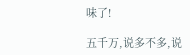味了!

五千万,说多不多,说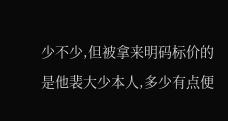少不少,但被拿来明码标价的是他裴大少本人,多少有点便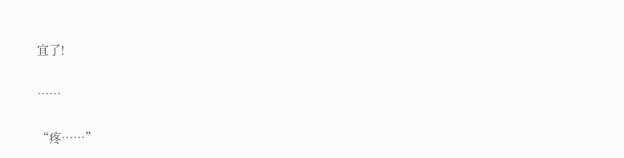宜了!

……

“疼……”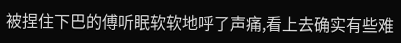被捏住下巴的傅听眠软软地呼了声痛,看上去确实有些难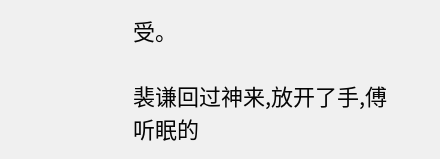受。

裴谦回过神来,放开了手,傅听眠的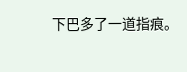下巴多了一道指痕。